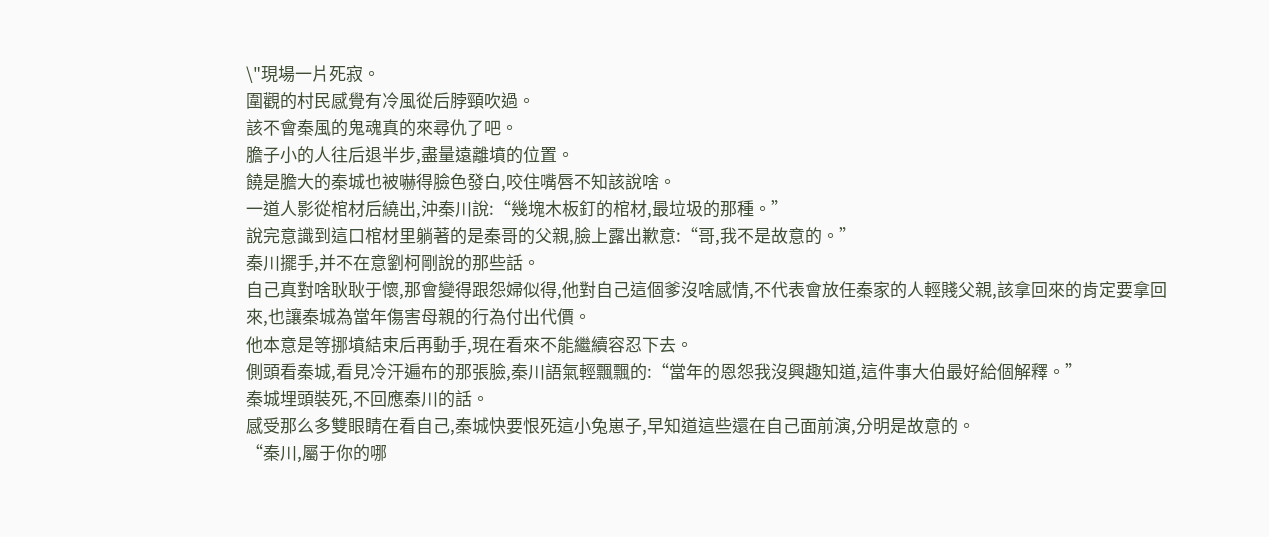\"現場一片死寂。
圍觀的村民感覺有冷風從后脖頸吹過。
該不會秦風的鬼魂真的來尋仇了吧。
膽子小的人往后退半步,盡量遠離墳的位置。
饒是膽大的秦城也被嚇得臉色發白,咬住嘴唇不知該說啥。
一道人影從棺材后繞出,沖秦川說:“幾塊木板釘的棺材,最垃圾的那種。”
說完意識到這口棺材里躺著的是秦哥的父親,臉上露出歉意:“哥,我不是故意的。”
秦川擺手,并不在意劉柯剛說的那些話。
自己真對啥耿耿于懷,那會變得跟怨婦似得,他對自己這個爹沒啥感情,不代表會放任秦家的人輕賤父親,該拿回來的肯定要拿回來,也讓秦城為當年傷害母親的行為付出代價。
他本意是等挪墳結束后再動手,現在看來不能繼續容忍下去。
側頭看秦城,看見冷汗遍布的那張臉,秦川語氣輕飄飄的:“當年的恩怨我沒興趣知道,這件事大伯最好給個解釋。”
秦城埋頭裝死,不回應秦川的話。
感受那么多雙眼睛在看自己,秦城快要恨死這小兔崽子,早知道這些還在自己面前演,分明是故意的。
“秦川,屬于你的哪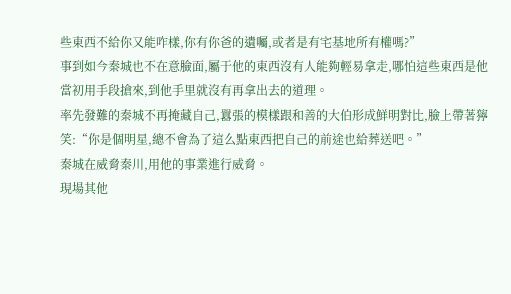些東西不給你又能咋樣,你有你爸的遺囑,或者是有宅基地所有權嗎?”
事到如今秦城也不在意臉面,屬于他的東西沒有人能夠輕易拿走,哪怕這些東西是他當初用手段搶來,到他手里就沒有再拿出去的道理。
率先發難的秦城不再掩藏自己,囂張的模樣跟和善的大伯形成鮮明對比,臉上帶著獰笑:“你是個明星,總不會為了這么點東西把自己的前途也給葬送吧。”
秦城在威脅秦川,用他的事業進行威脅。
現場其他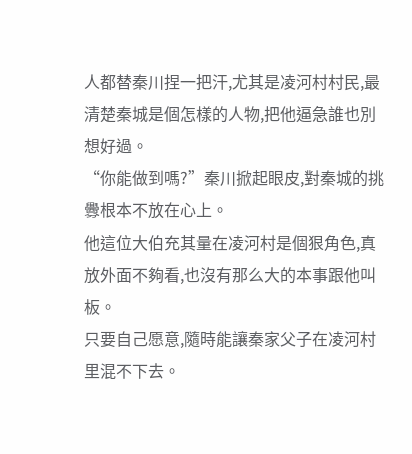人都替秦川捏一把汗,尤其是凌河村村民,最清楚秦城是個怎樣的人物,把他逼急誰也別想好過。
“你能做到嗎?”秦川掀起眼皮,對秦城的挑釁根本不放在心上。
他這位大伯充其量在凌河村是個狠角色,真放外面不夠看,也沒有那么大的本事跟他叫板。
只要自己愿意,隨時能讓秦家父子在凌河村里混不下去。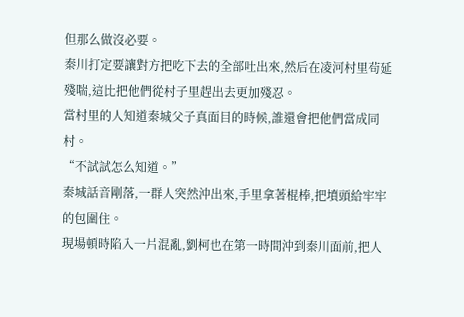但那么做沒必要。
秦川打定要讓對方把吃下去的全部吐出來,然后在凌河村里茍延殘喘,這比把他們從村子里趕出去更加殘忍。
當村里的人知道秦城父子真面目的時候,誰還會把他們當成同村。
“不試試怎么知道。”
秦城話音剛落,一群人突然沖出來,手里拿著棍棒,把墳頭給牢牢的包圍住。
現場頓時陷入一片混亂,劉柯也在第一時間沖到秦川面前,把人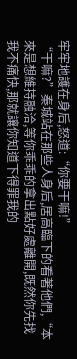牢牢地護在身后,怒道:“你要干嘛!”
“干嘛?”秦城站在那些人身后,居高臨下的看著他們,“本來是想維持融洽,等你乖乖的拿出點好處離開,既然你先找我不痛快,那就讓你知道下得罪我的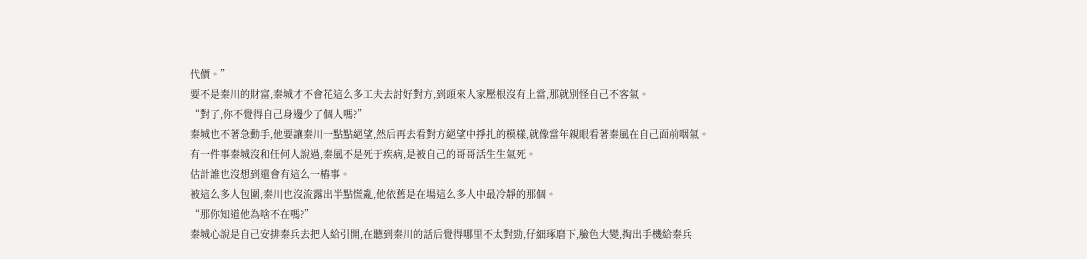代價。”
要不是秦川的財富,秦城才不會花這么多工夫去討好對方,到頭來人家壓根沒有上當,那就別怪自己不客氣。
“對了,你不覺得自己身邊少了個人嗎?”
秦城也不著急動手,他要讓秦川一點點絕望,然后再去看對方絕望中掙扎的模樣,就像當年親眼看著秦風在自己面前咽氣。
有一件事秦城沒和任何人說過,秦風不是死于疾病,是被自己的哥哥活生生氣死。
估計誰也沒想到還會有這么一樁事。
被這么多人包圍,秦川也沒流露出半點慌亂,他依舊是在場這么多人中最冷靜的那個。
“那你知道他為啥不在嗎?”
秦城心說是自己安排秦兵去把人給引開,在聽到秦川的話后覺得哪里不太對勁,仔細琢磨下,臉色大變,掏出手機給秦兵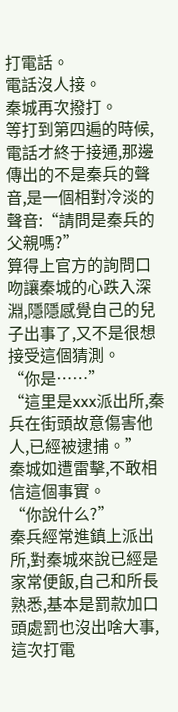打電話。
電話沒人接。
秦城再次撥打。
等打到第四遍的時候,電話才終于接通,那邊傳出的不是秦兵的聲音,是一個相對冷淡的聲音:“請問是秦兵的父親嗎?”
算得上官方的詢問口吻讓秦城的心跌入深淵,隱隱感覺自己的兒子出事了,又不是很想接受這個猜測。
“你是……”
“這里是xxx派出所,秦兵在街頭故意傷害他人,已經被逮捕。”
秦城如遭雷擊,不敢相信這個事實。
“你說什么?”
秦兵經常進鎮上派出所,對秦城來說已經是家常便飯,自己和所長熟悉,基本是罰款加口頭處罰也沒出啥大事,這次打電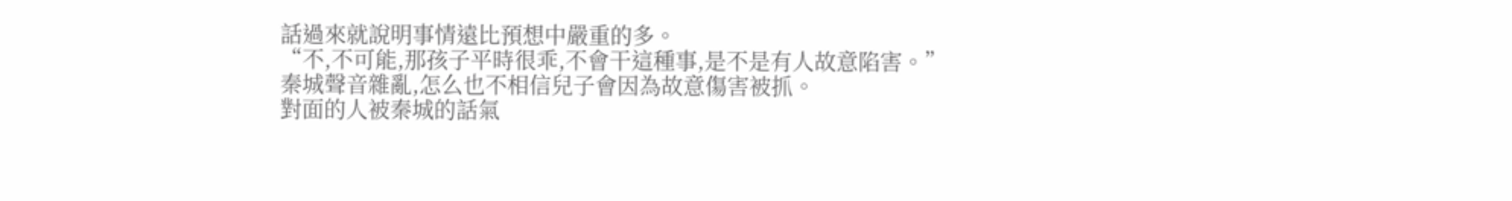話過來就說明事情遠比預想中嚴重的多。
“不,不可能,那孩子平時很乖,不會干這種事,是不是有人故意陷害。”秦城聲音雜亂,怎么也不相信兒子會因為故意傷害被抓。
對面的人被秦城的話氣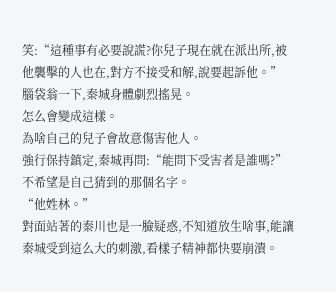笑:“這種事有必要說謊?你兒子現在就在派出所,被他襲擊的人也在,對方不接受和解,說要起訴他。”
腦袋翁一下,秦城身體劇烈搖晃。
怎么會變成這樣。
為啥自己的兒子會故意傷害他人。
強行保持鎮定,秦城再問:“能問下受害者是誰嗎?”
不希望是自己猜到的那個名字。
“他姓林。”
對面站著的秦川也是一臉疑惑,不知道放生啥事,能讓秦城受到這么大的刺激,看樣子精神都快要崩潰。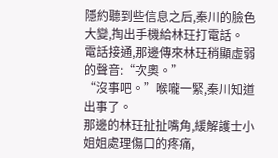隱約聽到些信息之后,秦川的臉色大變,掏出手機給林玨打電話。
電話接通,那邊傳來林玨稍顯虛弱的聲音:“次奧。”
“沒事吧。”喉嚨一緊,秦川知道出事了。
那邊的林玨扯扯嘴角,緩解護士小姐姐處理傷口的疼痛,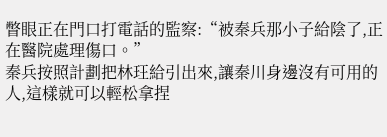瞥眼正在門口打電話的監察:“被秦兵那小子給陰了,正在醫院處理傷口。”
秦兵按照計劃把林玨給引出來,讓秦川身邊沒有可用的人,這樣就可以輕松拿捏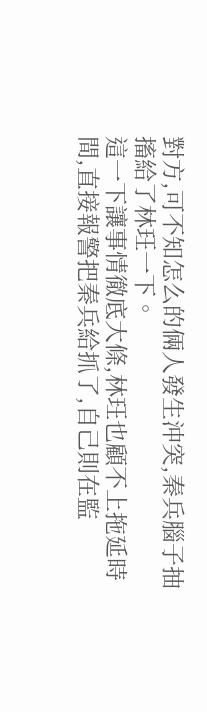對方,可不知怎么的倆人發生沖突,秦兵腦子抽搐給了林玨一下。
這一下讓事情徹底大條,林玨也顧不上拖延時間,直接報警把秦兵給抓了,自己則在監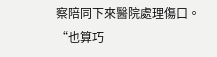察陪同下來醫院處理傷口。
“也算巧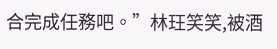合完成任務吧。”林玨笑笑,被酒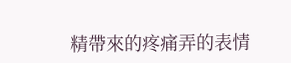精帶來的疼痛弄的表情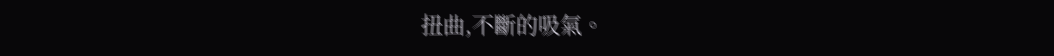扭曲,不斷的吸氣。